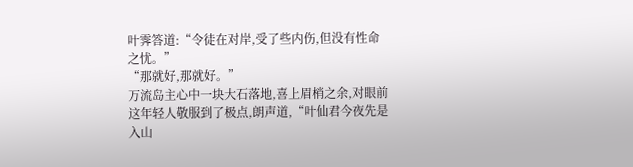叶霁答道:“令徒在对岸,受了些内伤,但没有性命之忧。”
“那就好,那就好。”
万流岛主心中一块大石落地,喜上眉梢之余,对眼前这年轻人敬服到了极点,朗声道,“叶仙君今夜先是入山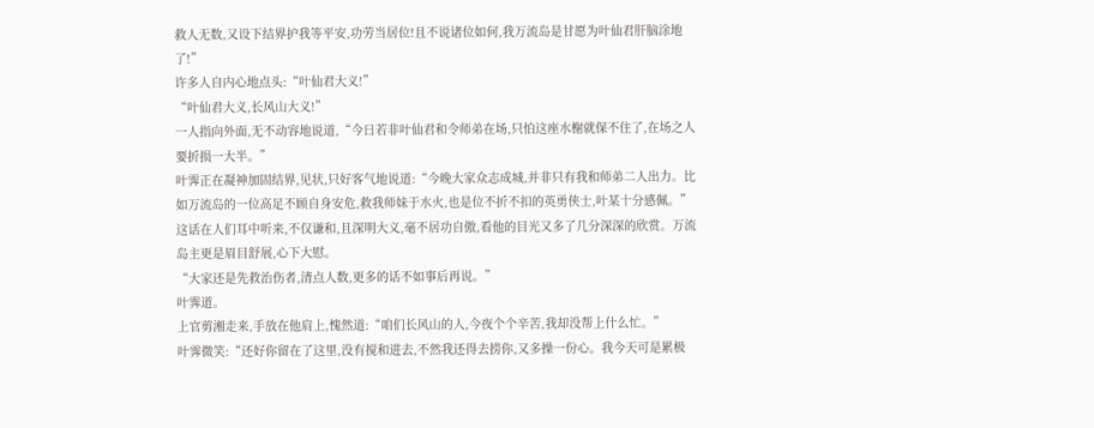救人无数,又设下结界护我等平安,功劳当居位!且不说诸位如何,我万流岛是甘愿为叶仙君肝脑涂地了!”
许多人自内心地点头:“叶仙君大义!”
“叶仙君大义,长风山大义!”
一人指向外面,无不动容地说道,“今日若非叶仙君和令师弟在场,只怕这座水榭就保不住了,在场之人要折损一大半。”
叶霁正在凝神加固结界,见状,只好客气地说道:“今晚大家众志成城,并非只有我和师弟二人出力。比如万流岛的一位高足不顾自身安危,救我师妹于水火,也是位不折不扣的英勇侠士,叶某十分感佩。”
这话在人们耳中听来,不仅谦和,且深明大义,毫不居功自傲,看他的目光又多了几分深深的欣赏。万流岛主更是眉目舒展,心下大慰。
“大家还是先救治伤者,清点人数,更多的话不如事后再说。”
叶霁道。
上官剪湘走来,手放在他肩上,愧然道:“咱们长风山的人,今夜个个辛苦,我却没帮上什么忙。”
叶霁微笑:“还好你留在了这里,没有搅和进去,不然我还得去捞你,又多操一份心。我今天可是累极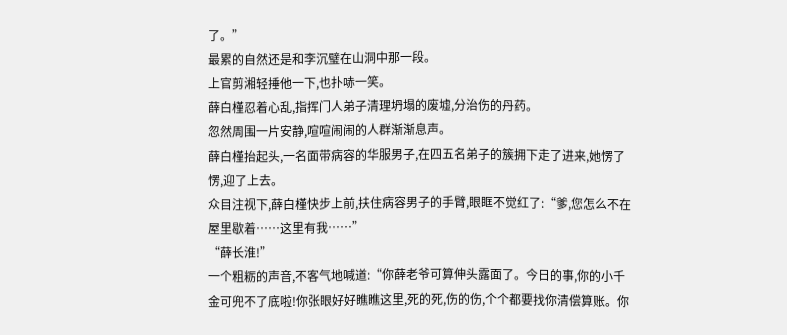了。”
最累的自然还是和李沉璧在山洞中那一段。
上官剪湘轻捶他一下,也扑哧一笑。
薛白槿忍着心乱,指挥门人弟子清理坍塌的废墟,分治伤的丹药。
忽然周围一片安静,喧喧闹闹的人群渐渐息声。
薛白槿抬起头,一名面带病容的华服男子,在四五名弟子的簇拥下走了进来,她愣了愣,迎了上去。
众目注视下,薛白槿快步上前,扶住病容男子的手臂,眼眶不觉红了:“爹,您怎么不在屋里歇着……这里有我……”
“薛长淮!”
一个粗粝的声音,不客气地喊道:“你薛老爷可算伸头露面了。今日的事,你的小千金可兜不了底啦!你张眼好好瞧瞧这里,死的死,伤的伤,个个都要找你清偿算账。你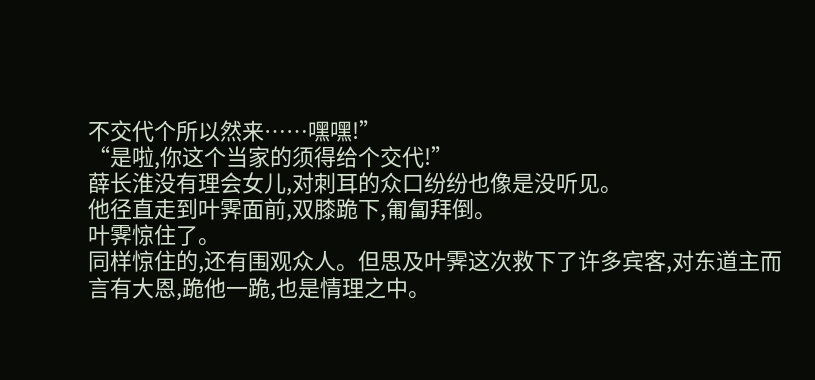不交代个所以然来……嘿嘿!”
“是啦,你这个当家的须得给个交代!”
薛长淮没有理会女儿,对刺耳的众口纷纷也像是没听见。
他径直走到叶霁面前,双膝跪下,匍匐拜倒。
叶霁惊住了。
同样惊住的,还有围观众人。但思及叶霁这次救下了许多宾客,对东道主而言有大恩,跪他一跪,也是情理之中。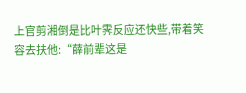上官剪湘倒是比叶霁反应还快些,带着笑容去扶他:“薛前辈这是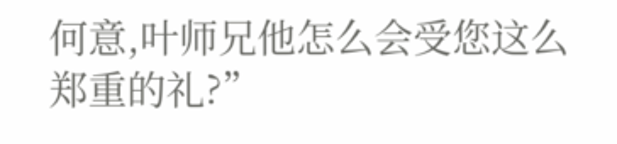何意,叶师兄他怎么会受您这么郑重的礼?”